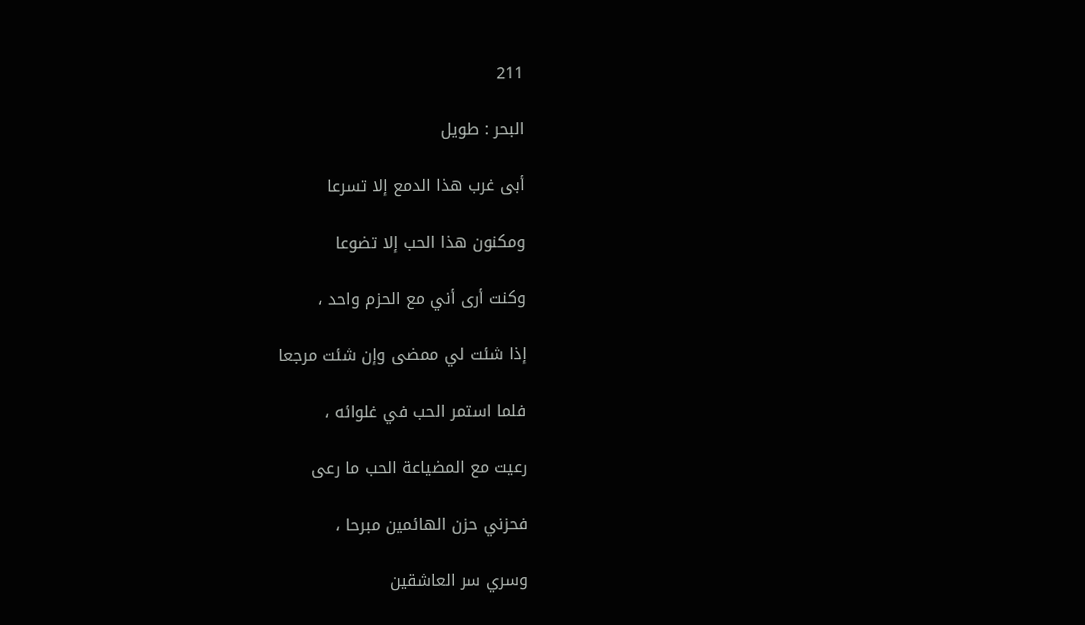211

البحر : طويل

أبى غرب هذا الدمع إلا تسرعا

ومكنون هذا الحب إلا تضوعا

وكنت أرى أني مع الحزم واحد ،

إذا شئت لي ممضى وإن شئت مرجعا

فلما استمر الحب في غلوائه ،

رعيت مع المضياعة الحب ما رعى

فحزني حزن الهائمين مبرحا ،

وسري سر العاشقين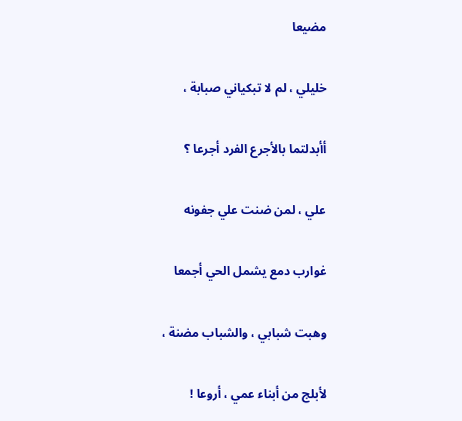مضيعا

خليلي ، لم لا تبكياني صبابة ،

أأبدلتما بالأجرع الفرد أجرعا ؟

علي ، لمن ضنت علي جفونه

غوارب دمع يشمل الحي أجمعا

وهبت شبابي ، والشباب مضنة ،

لأبلج من أبناء عمي ، أروعا !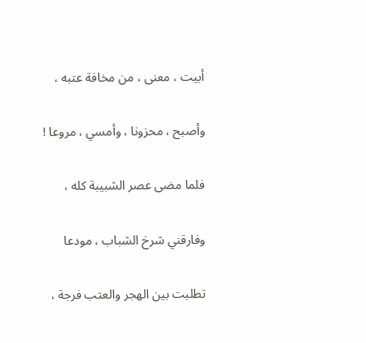أبيت ، معنى ، من مخافة عتبه ،

وأصبح ، محزونا ، وأمسي ، مروعا !

فلما مضى عصر الشبيبة كله ،

وفارقني شرخ الشباب ، مودعا

تطلبت بين الهجر والعتب فرجة ،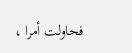فحاولت أمرا ،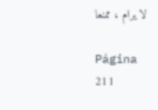لا يرام ، ممنعا

Página 211